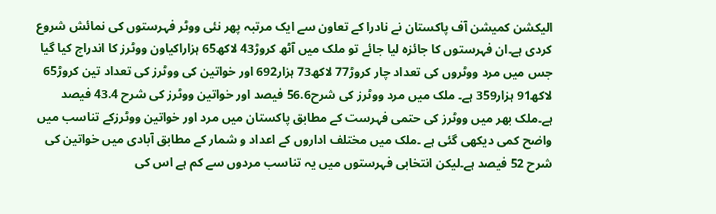الیکشن کمیشن آف پاکستان نے نادرا کے تعاون سے ایک مرتبہ پھر نئی ووٹر فہرستوں کی نمائش شروع کردی ہے۔ان فہرستوں کا جائزہ لیا جائے تو ملک میں آٹھ کروڑ43 لاکھ65 ہزاراکیاون ووٹرز کا اندراج کیا گیا جس میں مرد ووٹروں کی تعداد چار کروڑ77 لاکھ73 ہزار692 اور خواتین کی ووٹرز کی تعداد تین کروڑ65 لاکھ91 ہزار359 ہے۔ ملک میں مرد ووٹرز کی شرح56.6 فیصد اور خواتین ووٹرز کی شرح 43.4 فیصد ہے۔ملک بھر میں ووٹرز کی حتمی فہرست کے مطابق پاکستان میں مرد اور خواتین ووٹرزکے تناسب میں واضح کمی دیکھی گئی ہے ۔ملک میں مختلف اداروں کے اعداد و شمار کے مطابق آبادی میں خواتین کی شرح 52 فیصد ہے۔لیکن انتخابی فہرستوں میں یہ تناسب مردوں سے کم ہے اس کی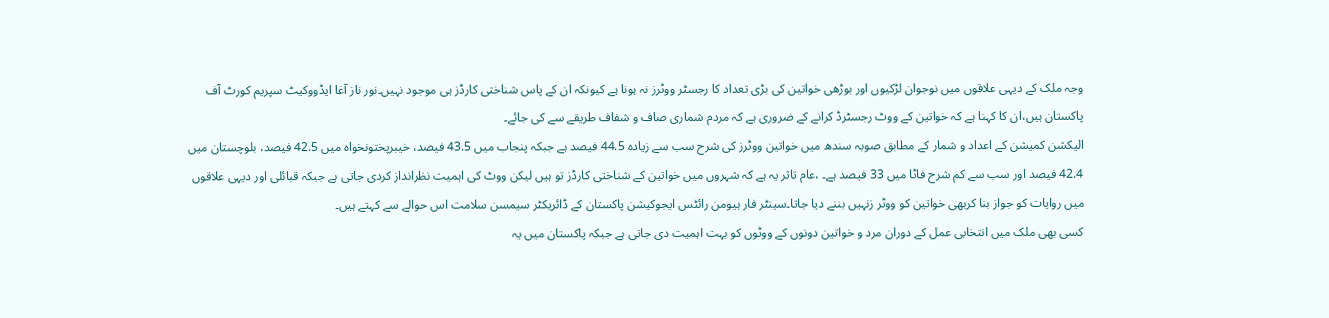وجہ ملک کے دیہی علاقوں میں نوجوان لڑکیوں اور بوڑھی خواتین کی بڑی تعداد کا رجسٹر ووٹرز نہ ہونا ہے کیونکہ ان کے پاس شناختی کارڈز ہی موجود نہیں۔نور ناز آغا ایڈووکیٹ سپریم کورٹ آف پاکستان ہیں،ان کا کہنا ہے کہ خواتین کے ووٹ رجسٹرڈ کرانے کے ضروری ہے کہ مردم شماری صاف و شفاف طریقے سے کی جائے۔
الیکشن کمیشن کے اعداد و شمار کے مطابق صوبہ سندھ میں خواتین ووٹرز کی شرح سب سے زیادہ 44.5 فیصد ہے جبکہ پنجاب میں 43.5 فیصد، خیبرپختونخواہ میں 42.5 فیصد، بلوچستان میں 42.4 فیصد اور سب سے کم شرح فاٹا میں 33 فیصد ہے۔ ،عام تاثر یہ ہے کہ شہروں میں خواتین کے شناختی کارڈز تو ہیں لیکن ووٹ کی اہمیت نظرانداز کردی جاتی ہے جبکہ قبائلی اور دیہی علاقوں میں روایات کو جواز بنا کربھی خواتین کو ووٹر زنہیں بننے دیا جاتا۔سینٹر فار ہیومن رائٹس ایجوکیشن پاکستان کے ڈائریکٹر سیمسن سلامت اس حوالے سے کہتے ہیں۔
کسی بھی ملک میں انتخابی عمل کے دوران مرد و خواتین دونوں کے ووٹوں کو بہت اہمیت دی جاتی ہے جبکہ پاکستان میں یہ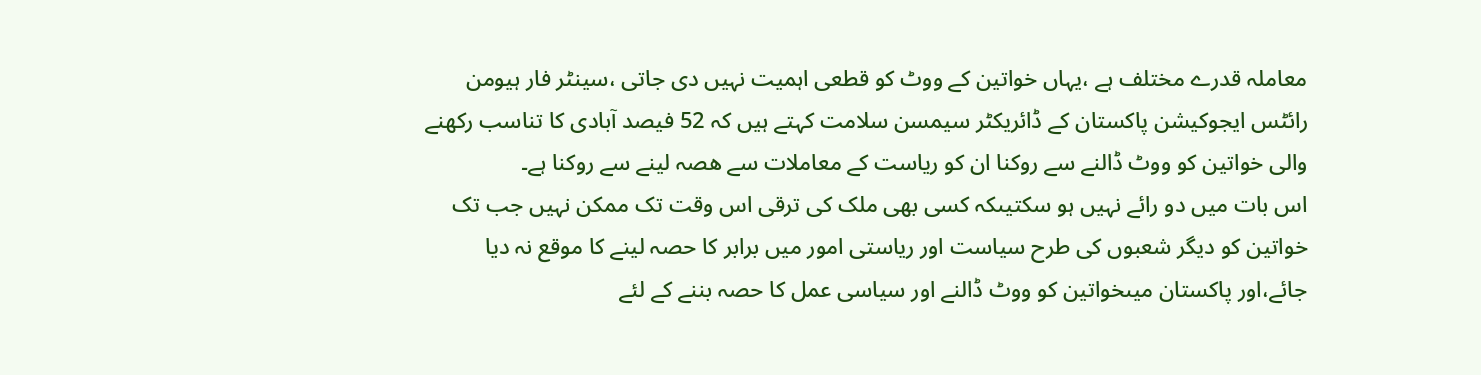معاملہ قدرے مختلف ہے ،یہاں خواتین کے ووٹ کو قطعی اہمیت نہیں دی جاتی ،سینٹر فار ہیومن رائٹس ایجوکیشن پاکستان کے ڈائریکٹر سیمسن سلامت کہتے ہیں کہ 52 فیصد آبادی کا تناسب رکھنے والی خواتین کو ووٹ ڈالنے سے روکنا ان کو ریاست کے معاملات سے ھصہ لینے سے روکنا ہے۔
اس بات میں دو رائے نہیں ہو سکتیںکہ کسی بھی ملک کی ترقی اس وقت تک ممکن نہیں جب تک خواتین کو دیگر شعبوں کی طرح سیاست اور ریاستی امور میں برابر کا حصہ لینے کا موقع نہ دیا جائے،اور پاکستان میںخواتین کو ووٹ ڈالنے اور سیاسی عمل کا حصہ بننے کے لئے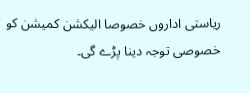ریاستی اداروں خصوصا الیکشن کمیشن کو خصوصی توجہ دینا پڑے گی۔